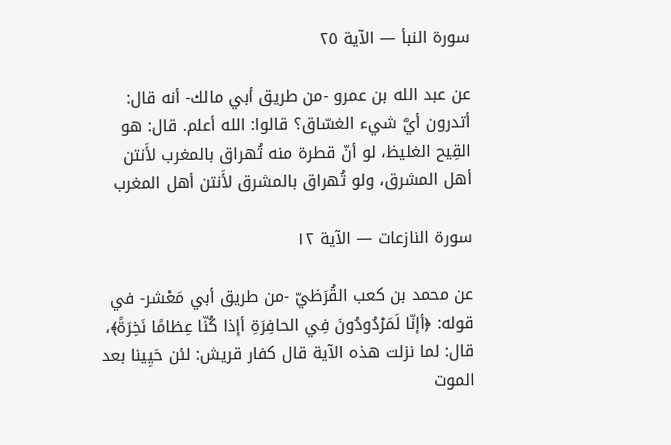سورة النبأ — الآية ٢٥

عن عبد الله بن عمرو -من طريق أبي مالك- أنه قال: أتدرون أيَّ شيء الغسّاق؟ قالوا: الله أعلم. قال: هو القِيح الغليظ، لو أنّ قطرة منه تُهراق بالمغرب لأَنتن أهل المشرق، ولو تُهراق بالمشرق لأَنتن أهل المغرب

سورة النازعات — الآية ١٢

عن محمد بن كعب القُرَظيّ -من طريق أبي مَعْشر- في قوله: ﴿أإنّا لَمَرْدُودُونَ فِي الحافِرَةِ أإذا كُنّا عِظامًا نَخِرَةً﴾، قال: لما نزلت هذه الآية قال كفار قريش: لئن حَيِينا بعد الموت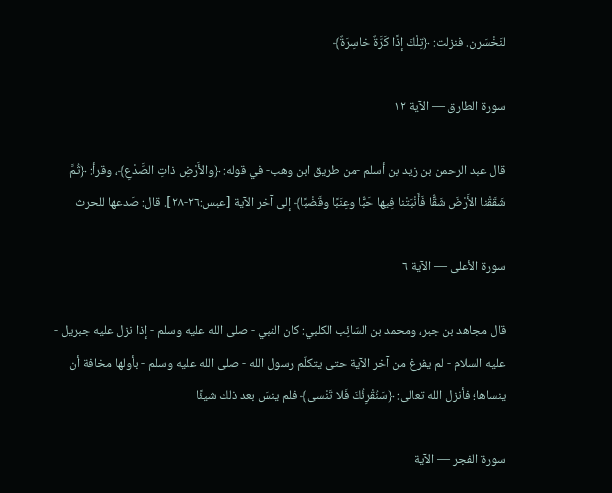لنَخْسَرن. فنزلت: ﴿تِلْكَ إذًا كَرَّةٌ خاسِرَةٌ﴾

سورة الطارق — الآية ١٢

قال عبد الرحمن بن زيد بن أسلم -من طريق ابن وهب- في قوله: ﴿والأَرْضِ ذاتِ الصَّدْعِ﴾، وقرأ: ﴿ثُمَّ شَقَقْنا الأَرْضَ شَقًّا فَأَنْبَتْنا فِيها حَبًّا وعِنَبًا وقَضْبًا﴾ إلى آخر الآية [عبس:٢٦-٢٨]. قال: صَدعها للحرث

سورة الأعلى — الآية ٦

قال مجاهد بن جبر، ومحمد بن السّائِب الكلبي: كان النبي - صلى الله عليه وسلم - إذا نزل عليه جبريل - عليه السلام - لم يفرغ من آخر الآية حتى يتكلّم رسول الله - صلى الله عليه وسلم - بأولها مخافة أن ينساها؛ فأنزل الله تعالى: ﴿سَنُقْرِئُكَ فَلا تَنْسى﴾ فلم ينسَ بعد ذلك شيئًا

سورة الفجر — الآية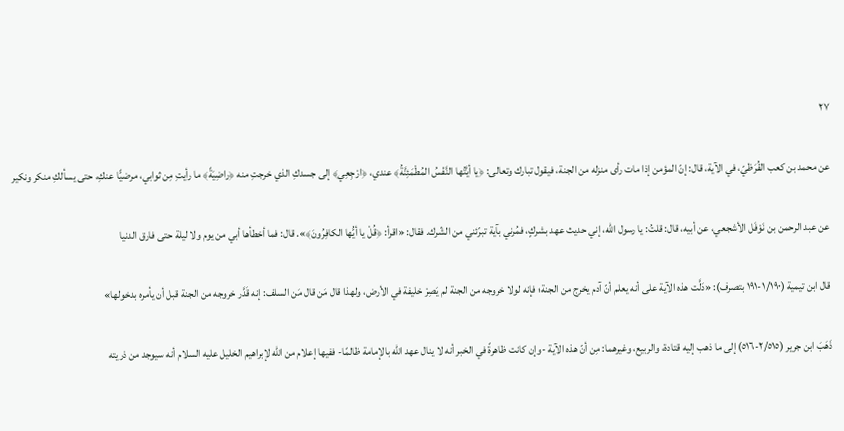٢٧

عن محمد بن كعب القُرَظيّ، في الآية، قال: إنّ المؤمن إذا مات رأى منزله من الجنة، فيقول تبارك وتعالى: ﴿يا أيَّتُها النَّفْسُ المُطْمَئِنَّةُ﴾ عندي، ﴿ارْجِعِي﴾ إلى جسدكِ الذي خرجتِ منه ﴿راضِيَةً﴾ ما رأيتِ مِن ثوابي، مرضيًّا عنكِ، حتى يسألكِ منكر ونكير

عن عبد الرحمن بن نَوْفَل الأشجعي، عن أبيه، قال: قلتُ: يا رسول الله، إني حديث عهد بشركٍ، فمُرني بآية تبرّئني من الشّرك. فقال: «اقرأ: ﴿قُلْ يا أيُّها الكافِرُونَ﴾». قال: فما أخطأها أبي من يوم ولا ليلة حتى فارق الدنيا

قال ابن تيمية (١/١٩٠-١٩١ بتصرف): «دَلَّت هذه الآية على أنه يعلم أنّ آدم يخرج من الجنة؛ فإنه لولا خروجه من الجنة لم يَصِرْ خليفة في الأرض، ولهذا قال مَن قال مَن السلف: إنه قَدَّر خروجه من الجنة قبل أن يأمره بدخولها»

ذَهَبَ ابن جرير (٢/٥١٥-٥١٦) إلى ما ذهب إليه قتادة، والربيع، وغيرهما: مِن أنّ هذه الآية -وإن كانت ظاهرةً في الخبر أنه لا ينال عهد الله بالإمامة ظالمًا- ففيها إعلام من الله لإبراهيم الخليل عليه السلام أنه سيوجد من ذريته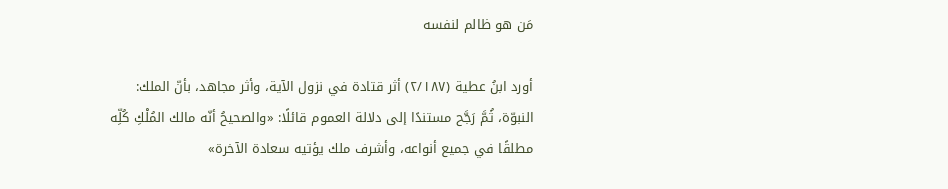مَن هو ظالم لنفسه

أورد ابنُ عطية (٢/١٨٧) أثر قتادة في نزول الآية، وأثر مجاهد، بأنّ الملك: النبوّة، ثُمَّ رَجَّح مستندًا إلى دلالة العموم قائلًا: «والصحيحُ أنّه مالك المُلْكِ كُلِّه مطلقًا في جميع أنواعه، وأشرف ملك يؤتيه سعادة الآخرة»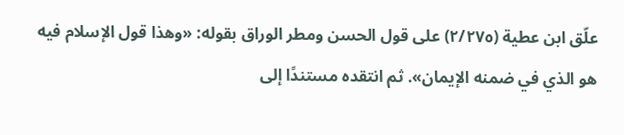علّق ابن عطية (٢/٢٧٥) على قول الحسن ومطر الوراق بقوله: «وهذا قول الإسلام فيه هو الذي في ضمنه الإيمان». ثم انتقده مستندًا إلى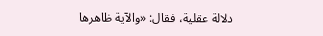دلالة عقلية، فقال: «والآية ظاهرها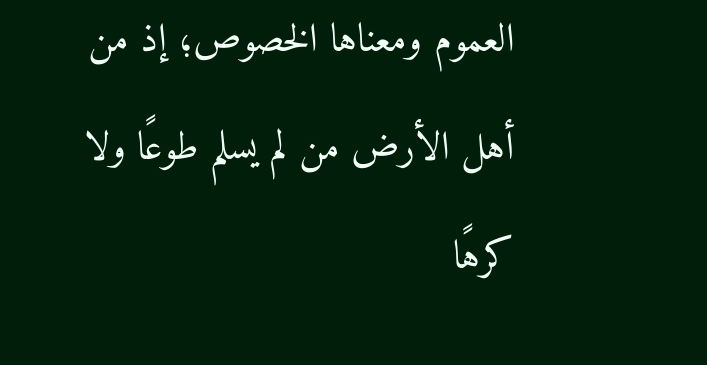العموم ومعناها الخصوص؛ إذ من أهل الأرض من لم يسلم طوعًا ولا كرهًا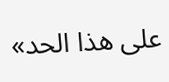على هذا الحد»